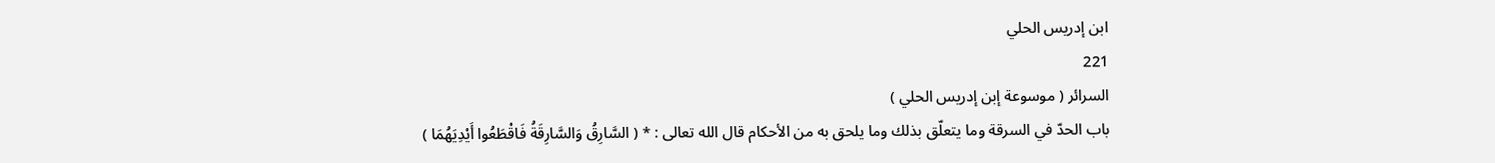ابن إدريس الحلي
221
السرائر ( موسوعة إبن إدريس الحلي )
باب الحدّ في السرقة وما يتعلّق بذلك وما يلحق به من الأحكام قال الله تعالى : * ( السَّارِقُ وَالسَّارِقَةُ فَاقْطَعُوا أَيْدِيَهُمَا )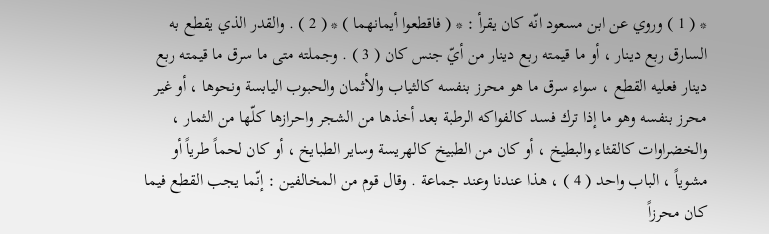* ( 1 ) وروي عن ابن مسعود انّه كان يقرأ : * ( فاقطعوا أيمانهما ) * ( 2 ) . والقدر الذي يقطع به السارق ربع دينار ، أو ما قيمته ربع دينار من أيّ جنس كان ( 3 ) . وجملته متى ما سرق ما قيمته ربع دينار فعليه القطع ، سواء سرق ما هو محرز بنفسه كالثياب والأثمان والحبوب اليابسة ونحوها ، أو غير محرز بنفسه وهو ما إذا ترك فسد كالفواكه الرطبة بعد أخذها من الشجر واحرازها كلّها من الثمار ، والخضراوات كالقثاء والبطيخ ، أو كان من الطبيخ كالهريسة وساير الطبايخ ، أو كان لحماً طرياً أو مشوياً ، الباب واحد ( 4 ) ، هذا عندنا وعند جماعة . وقال قوم من المخالفين : إنّما يجب القطع فيما كان محرزاً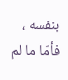بنفسه ، فأمّا ما لم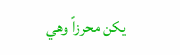يكن محرزاً وهي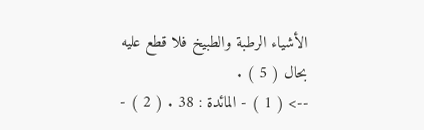الأشياء الرطبة والطبيخ فلا قطع عليه بحال ( 5 ) .
--> ( 1 ) - المائدة : 38 . ( 2 ) -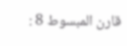قارن المبسوط 8 :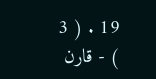19 . ( 3 ) - قارن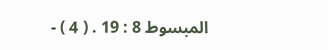المبسوط 8 : 19 . ( 4 ) -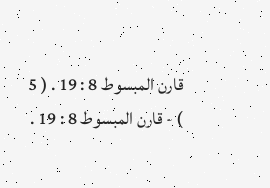قارن المبسوط 8 : 19 . ( 5 ) - قارن المبسوط 8 : 19 .